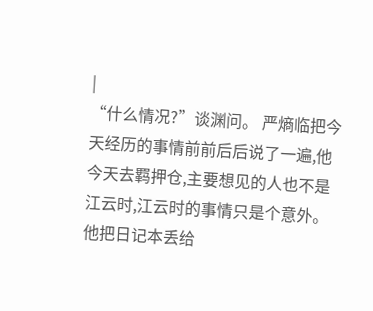|
“什么情况?”谈渊问。 严熵临把今天经历的事情前前后后说了一遍,他今天去羁押仓,主要想见的人也不是江云时,江云时的事情只是个意外。 他把日记本丢给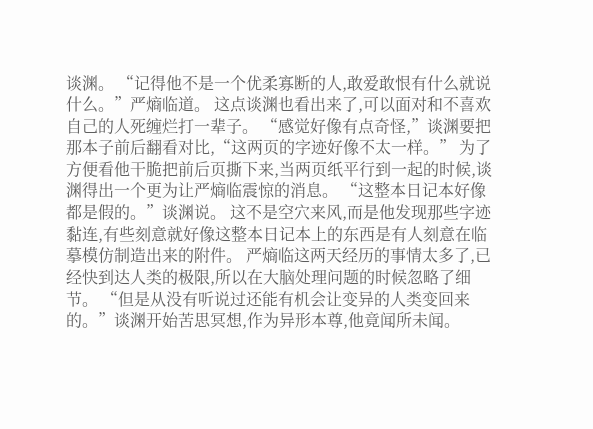谈渊。 “记得他不是一个优柔寡断的人,敢爱敢恨有什么就说什么。”严熵临道。 这点谈渊也看出来了,可以面对和不喜欢自己的人死缠烂打一辈子。 “感觉好像有点奇怪,”谈渊要把那本子前后翻看对比,“这两页的字迹好像不太一样。” 为了方便看他干脆把前后页撕下来,当两页纸平行到一起的时候,谈渊得出一个更为让严熵临震惊的消息。 “这整本日记本好像都是假的。”谈渊说。 这不是空穴来风,而是他发现那些字迹黏连,有些刻意就好像这整本日记本上的东西是有人刻意在临摹模仿制造出来的附件。 严熵临这两天经历的事情太多了,已经快到达人类的极限,所以在大脑处理问题的时候忽略了细节。 “但是从没有听说过还能有机会让变异的人类变回来的。”谈渊开始苦思冥想,作为异形本尊,他竟闻所未闻。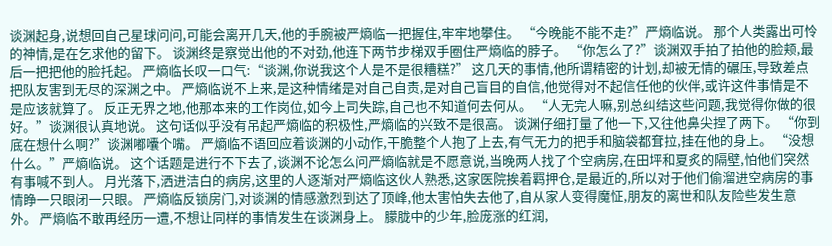谈渊起身,说想回自己星球问问,可能会离开几天,他的手腕被严熵临一把握住,牢牢地攀住。 “今晚能不能不走?”严熵临说。 那个人类露出可怜的神情,是在乞求他的留下。 谈渊终是察觉出他的不对劲,他连下两节步梯双手圈住严熵临的脖子。 “你怎么了?”谈渊双手拍了拍他的脸颊,最后一把把他的脸托起。 严熵临长叹一口气:“谈渊,你说我这个人是不是很糟糕?” 这几天的事情,他所谓精密的计划,却被无情的碾压,导致差点把队友害到无尽的深渊之中。 严熵临说不上来,是这种情绪是对自己自责,是对自己盲目的自信,他觉得对不起信任他的伙伴,或许这件事情是不是应该就算了。 反正无界之地,他那本来的工作岗位,如今上司失踪,自己也不知道何去何从。 “人无完人嘛,别总纠结这些问题,我觉得你做的很好。”谈渊很认真地说。 这句话似乎没有吊起严熵临的积极性,严熵临的兴致不是很高。 谈渊仔细打量了他一下,又往他鼻尖捏了两下。 “你到底在想什么啊?”谈渊嘟囔个嘴。 严熵临不语回应着谈渊的小动作,干脆整个人抱了上去,有气无力的把手和脑袋都耷拉,挂在他的身上。 “没想什么。”严熵临说。 这个话题是进行不下去了,谈渊不论怎么问严熵临就是不愿意说,当晚两人找了个空病房,在田坪和夏炙的隔壁,怕他们突然有事喊不到人。 月光落下,洒进洁白的病房,这里的人逐渐对严熵临这伙人熟悉,这家医院挨着羁押仓,是最近的,所以对于他们偷溜进空病房的事情睁一只眼闭一只眼。 严熵临反锁房门,对谈渊的情感激烈到达了顶峰,他太害怕失去他了,自从家人变得魔怔,朋友的离世和队友险些发生意外。 严熵临不敢再经历一遭,不想让同样的事情发生在谈渊身上。 朦胧中的少年,脸庞涨的红润,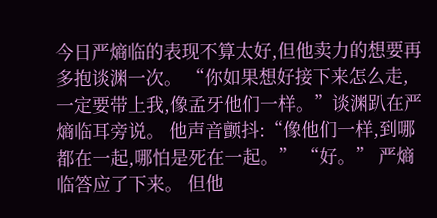今日严熵临的表现不算太好,但他卖力的想要再多抱谈渊一次。 “你如果想好接下来怎么走,一定要带上我,像孟牙他们一样。”谈渊趴在严熵临耳旁说。 他声音颤抖:“像他们一样,到哪都在一起,哪怕是死在一起。” “好。” 严熵临答应了下来。 但他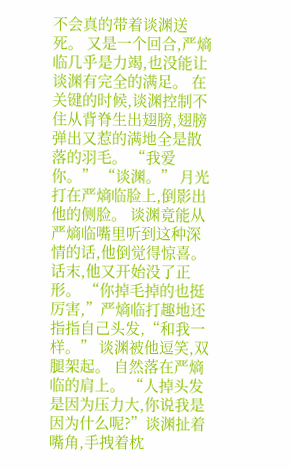不会真的带着谈渊送死。 又是一个回合,严熵临几乎是力竭,也没能让谈渊有完全的满足。 在关键的时候,谈渊控制不住从背脊生出翅膀,翅膀弹出又惹的满地全是散落的羽毛。 “我爱你。” “谈渊。” 月光打在严熵临脸上,倒影出他的侧脸。 谈渊竟能从严熵临嘴里听到这种深情的话,他倒觉得惊喜。 话末,他又开始没了正形。 “你掉毛掉的也挺厉害,”严熵临打趣地还指指自己头发,“和我一样。” 谈渊被他逗笑,双腿架起。 自然落在严熵临的肩上。 “人掉头发是因为压力大,你说我是因为什么呢?”谈渊扯着嘴角,手拽着枕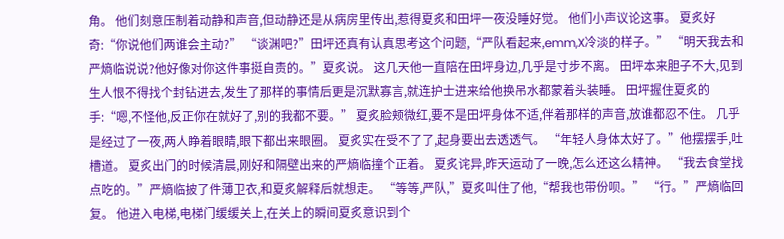角。 他们刻意压制着动静和声音,但动静还是从病房里传出,惹得夏炙和田坪一夜没睡好觉。 他们小声议论这事。 夏炙好奇:“你说他们两谁会主动?” “谈渊吧?”田坪还真有认真思考这个问题,“严队看起来,emm,X冷淡的样子。” “明天我去和严熵临说说?他好像对你这件事挺自责的。”夏炙说。 这几天他一直陪在田坪身边,几乎是寸步不离。 田坪本来胆子不大,见到生人恨不得找个封钻进去,发生了那样的事情后更是沉默寡言,就连护士进来给他换吊水都蒙着头装睡。 田坪握住夏炙的手:“嗯,不怪他,反正你在就好了,别的我都不要。” 夏炙脸颊微红,要不是田坪身体不适,伴着那样的声音,放谁都忍不住。 几乎是经过了一夜,两人睁着眼睛,眼下都出来眼圈。 夏炙实在受不了了,起身要出去透透气。 “年轻人身体太好了。”他摆摆手,吐槽道。 夏炙出门的时候清晨,刚好和隔壁出来的严熵临撞个正着。 夏炙诧异,昨天运动了一晚,怎么还这么精神。 “我去食堂找点吃的。”严熵临披了件薄卫衣,和夏炙解释后就想走。 “等等,严队,”夏炙叫住了他,“帮我也带份呗。” “行。”严熵临回复。 他进入电梯,电梯门缓缓关上,在关上的瞬间夏炙意识到个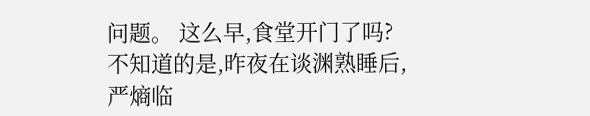问题。 这么早,食堂开门了吗? 不知道的是,昨夜在谈渊熟睡后,严熵临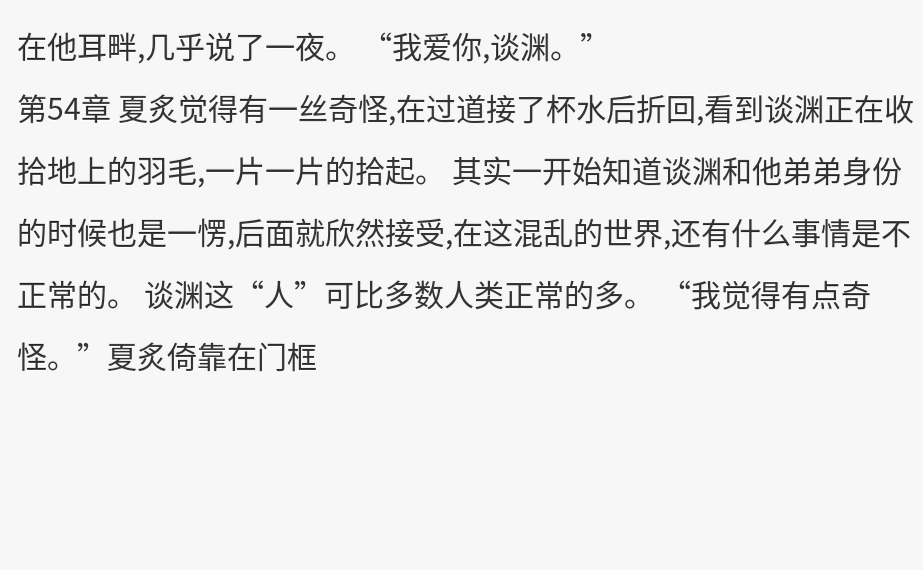在他耳畔,几乎说了一夜。 “我爱你,谈渊。”
第54章 夏炙觉得有一丝奇怪,在过道接了杯水后折回,看到谈渊正在收拾地上的羽毛,一片一片的拾起。 其实一开始知道谈渊和他弟弟身份的时候也是一愣,后面就欣然接受,在这混乱的世界,还有什么事情是不正常的。 谈渊这“人”可比多数人类正常的多。 “我觉得有点奇怪。”夏炙倚靠在门框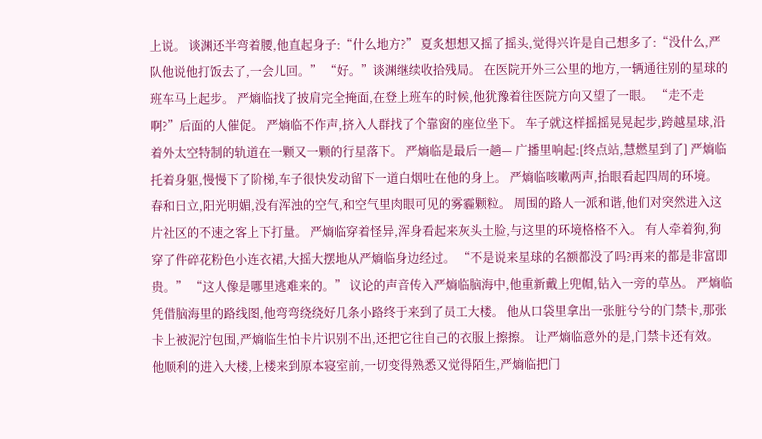上说。 谈渊还半弯着腰,他直起身子:“什么地方?” 夏炙想想又摇了摇头,觉得兴许是自己想多了:“没什么,严队他说他打饭去了,一会儿回。” “好。”谈渊继续收拾残局。 在医院开外三公里的地方,一辆通往别的星球的班车马上起步。 严熵临找了披肩完全掩面,在登上班车的时候,他犹豫着往医院方向又望了一眼。 “走不走啊?”后面的人催促。 严熵临不作声,挤入人群找了个靠窗的座位坐下。 车子就这样摇摇晃晃起步,跨越星球,沿着外太空特制的轨道在一颗又一颗的行星落下。 严熵临是最后一趟— 广播里响起:[终点站,慧燃星到了] 严熵临托着身躯,慢慢下了阶梯,车子很快发动留下一道白烟吐在他的身上。 严熵临咳嗽两声,抬眼看起四周的环境。 春和日立,阳光明媚,没有浑浊的空气,和空气里肉眼可见的雾霾颗粒。 周围的路人一派和谐,他们对突然进入这片社区的不速之客上下打量。 严熵临穿着怪异,浑身看起来灰头土脸,与这里的环境格格不入。 有人牵着狗,狗穿了件碎花粉色小连衣裙,大摇大摆地从严熵临身边经过。 “不是说来星球的名额都没了吗?再来的都是非富即贵。” “这人像是哪里逃难来的。” 议论的声音传入严熵临脑海中,他重新戴上兜帽,钻入一旁的草丛。 严熵临凭借脑海里的路线图,他弯弯绕绕好几条小路终于来到了员工大楼。 他从口袋里拿出一张脏兮兮的门禁卡,那张卡上被泥泞包围,严熵临生怕卡片识别不出,还把它往自己的衣服上擦擦。 让严熵临意外的是,门禁卡还有效。 他顺利的进入大楼,上楼来到原本寝室前,一切变得熟悉又觉得陌生,严熵临把门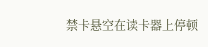禁卡悬空在读卡器上停顿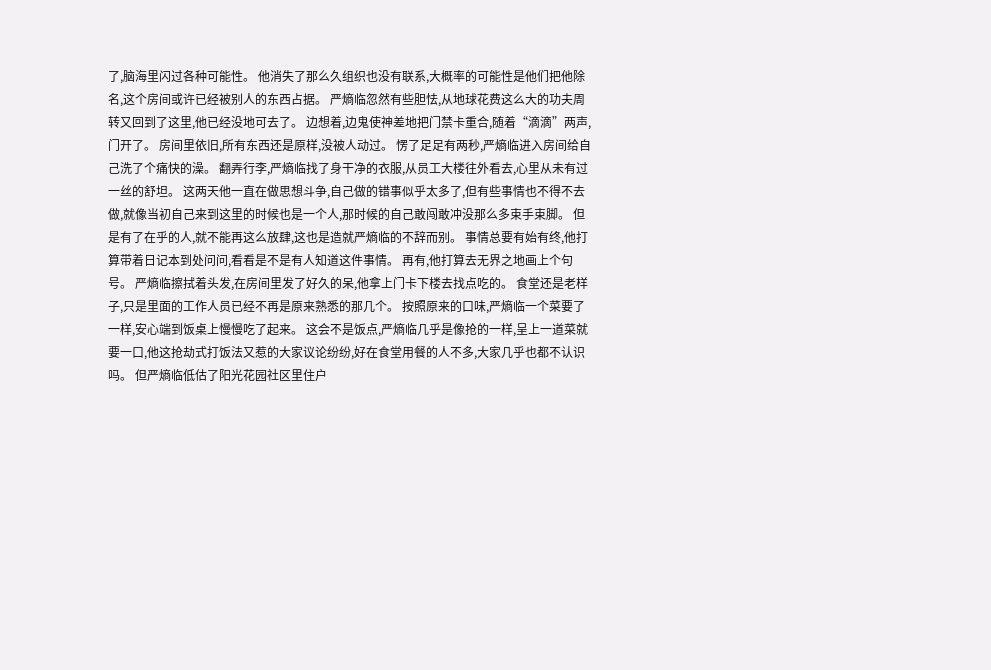了,脑海里闪过各种可能性。 他消失了那么久组织也没有联系,大概率的可能性是他们把他除名,这个房间或许已经被别人的东西占据。 严熵临忽然有些胆怯,从地球花费这么大的功夫周转又回到了这里,他已经没地可去了。 边想着,边鬼使神差地把门禁卡重合,随着“滴滴”两声,门开了。 房间里依旧,所有东西还是原样,没被人动过。 愣了足足有两秒,严熵临进入房间给自己洗了个痛快的澡。 翻弄行李,严熵临找了身干净的衣服,从员工大楼往外看去,心里从未有过一丝的舒坦。 这两天他一直在做思想斗争,自己做的错事似乎太多了,但有些事情也不得不去做,就像当初自己来到这里的时候也是一个人,那时候的自己敢闯敢冲没那么多束手束脚。 但是有了在乎的人,就不能再这么放肆,这也是造就严熵临的不辞而别。 事情总要有始有终,他打算带着日记本到处问问,看看是不是有人知道这件事情。 再有,他打算去无界之地画上个句号。 严熵临擦拭着头发,在房间里发了好久的呆,他拿上门卡下楼去找点吃的。 食堂还是老样子,只是里面的工作人员已经不再是原来熟悉的那几个。 按照原来的口味,严熵临一个菜要了一样,安心端到饭桌上慢慢吃了起来。 这会不是饭点,严熵临几乎是像抢的一样,呈上一道菜就要一口,他这抢劫式打饭法又惹的大家议论纷纷,好在食堂用餐的人不多,大家几乎也都不认识吗。 但严熵临低估了阳光花园社区里住户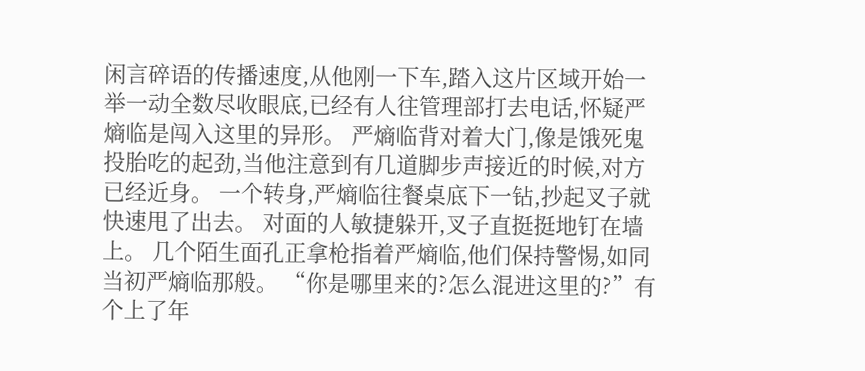闲言碎语的传播速度,从他刚一下车,踏入这片区域开始一举一动全数尽收眼底,已经有人往管理部打去电话,怀疑严熵临是闯入这里的异形。 严熵临背对着大门,像是饿死鬼投胎吃的起劲,当他注意到有几道脚步声接近的时候,对方已经近身。 一个转身,严熵临往餐桌底下一钻,抄起叉子就快速甩了出去。 对面的人敏捷躲开,叉子直挺挺地钉在墙上。 几个陌生面孔正拿枪指着严熵临,他们保持警惕,如同当初严熵临那般。 “你是哪里来的?怎么混进这里的?”有个上了年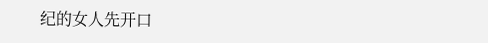纪的女人先开口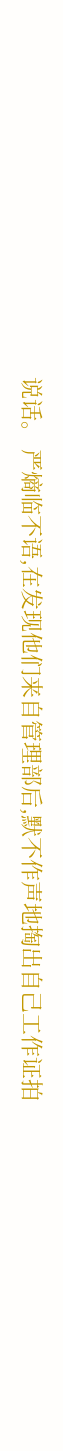说话。 严熵临不语,在发现他们来自管理部后,默不作声地掏出自己工作证拍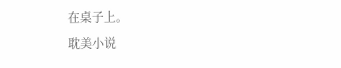在桌子上。
耽美小说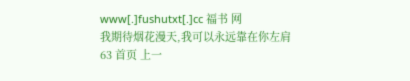www[.]fushutxt[.]cc 福书 网
我期待烟花漫天,我可以永远靠在你左肩
63 首页 上一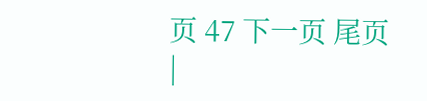页 47 下一页 尾页
|